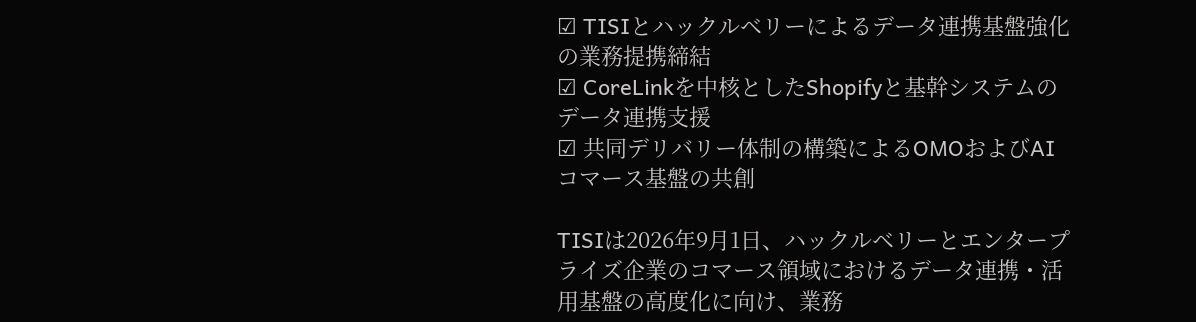☑ TISIとハックルベリーによるデータ連携基盤強化の業務提携締結
☑ CoreLinkを中核としたShopifyと基幹システムのデータ連携支援
☑ 共同デリバリー体制の構築によるOMOおよびAIコマース基盤の共創

TISIは2026年9月1日、ハックルベリーとエンタープライズ企業のコマース領域におけるデータ連携・活用基盤の高度化に向け、業務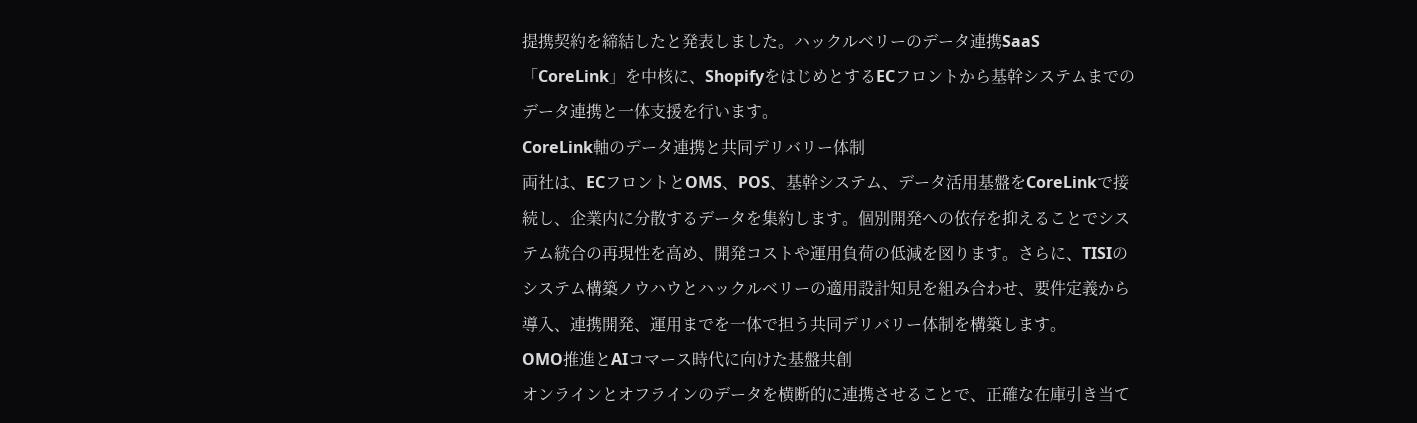提携契約を締結したと発表しました。ハックルベリーのデータ連携SaaS「CoreLink」を中核に、ShopifyをはじめとするECフロントから基幹システムまでのデータ連携と一体支援を行います。
CoreLink軸のデータ連携と共同デリバリー体制
両社は、ECフロントとOMS、POS、基幹システム、データ活用基盤をCoreLinkで接続し、企業内に分散するデータを集約します。個別開発への依存を抑えることでシステム統合の再現性を高め、開発コストや運用負荷の低減を図ります。さらに、TISIのシステム構築ノウハウとハックルベリーの適用設計知見を組み合わせ、要件定義から導入、連携開発、運用までを一体で担う共同デリバリー体制を構築します。
OMO推進とAIコマース時代に向けた基盤共創
オンラインとオフラインのデータを横断的に連携させることで、正確な在庫引き当て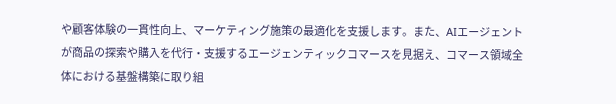や顧客体験の一貫性向上、マーケティング施策の最適化を支援します。また、AIエージェントが商品の探索や購入を代行・支援するエージェンティックコマースを見据え、コマース領域全体における基盤構築に取り組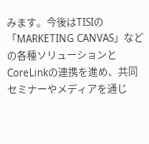みます。今後はTISIの「MARKETING CANVAS」などの各種ソリューションとCoreLinkの連携を進め、共同セミナーやメディアを通じ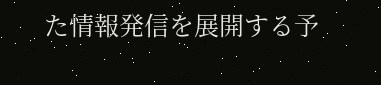た情報発信を展開する予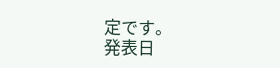定です。
発表日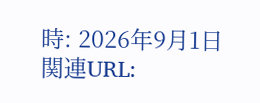時: 2026年9月1日
関連URL: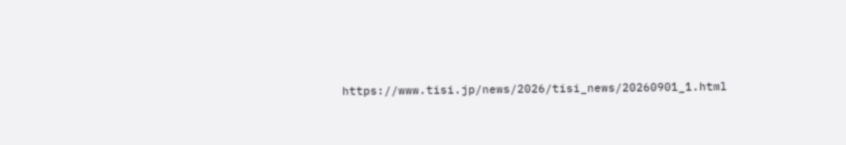https://www.tisi.jp/news/2026/tisi_news/20260901_1.html